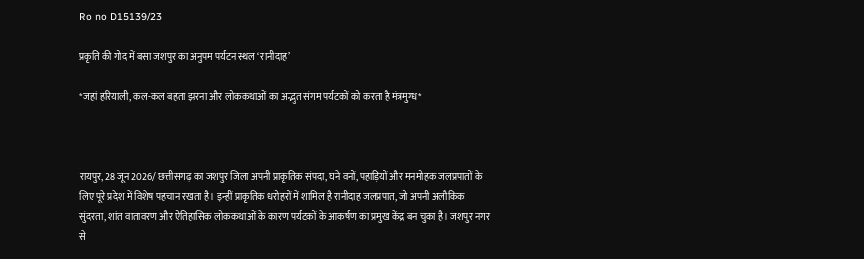Ro no D15139/23

प्रकृति की गोद में बसा जशपुर का अनुपम पर्यटन स्थल ‘रानीदाह’

*जहां हरियाली, कल-कल बहता झरना और लोककथाओं का अद्भुत संगम पर्यटकों को करता है मंत्रमुग्ध*



रायपुर, 28 जून 2026/ छत्तीसगढ़ का जशपुर जिला अपनी प्राकृतिक संपदा, घने वनों, पहाड़ियों और मनमोहक जलप्रपातों के लिए पूरे प्रदेश में विशेष पहचान रखता है। इन्हीं प्राकृतिक धरोहरों में शामिल है रानीदाह जलप्रपात, जो अपनी अलौकिक सुंदरता, शांत वातावरण और ऐतिहासिक लोककथाओं के कारण पर्यटकों के आकर्षण का प्रमुख केंद्र बन चुका है। जशपुर नगर से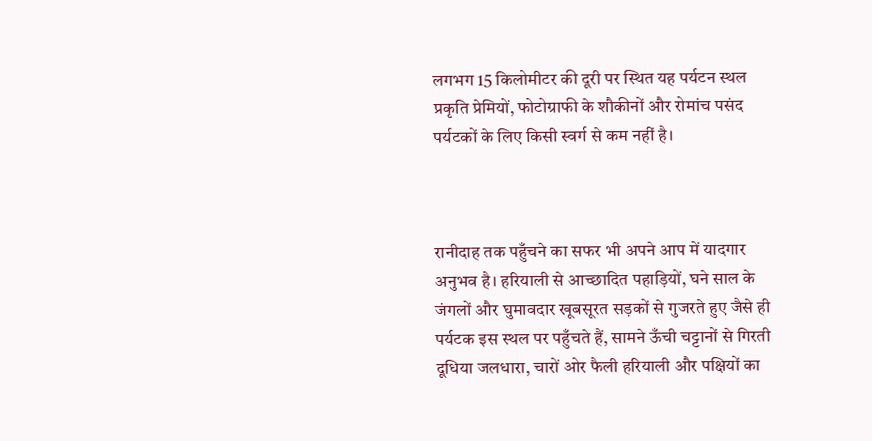लगभग 15 किलोमीटर की दूरी पर स्थित यह पर्यटन स्थल प्रकृति प्रेमियों, फोटोग्राफी के शौकीनों और रोमांच पसंद पर्यटकों के लिए किसी स्वर्ग से कम नहीं है।



रानीदाह तक पहुँचने का सफर भी अपने आप में यादगार अनुभव है। हरियाली से आच्छादित पहाड़ियों, घने साल के जंगलों और घुमावदार खूबसूरत सड़कों से गुजरते हुए जैसे ही पर्यटक इस स्थल पर पहुँचते हैं, सामने ऊँची चट्टानों से गिरती दूधिया जलधारा, चारों ओर फैली हरियाली और पक्षियों का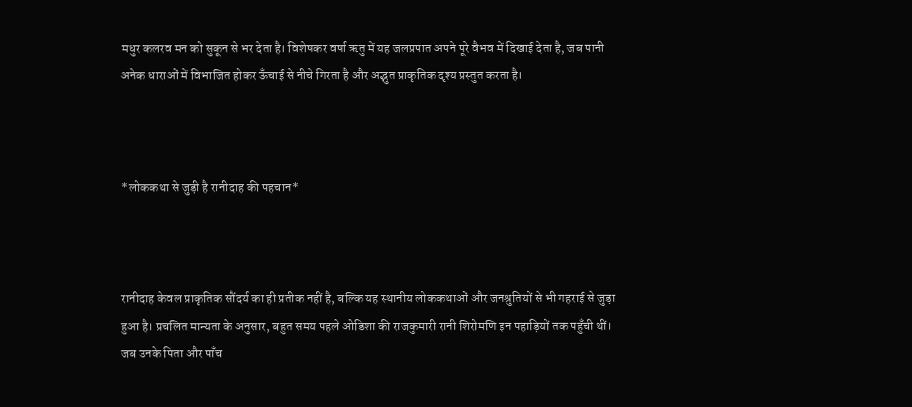मधुर कलरव मन को सुकून से भर देता है। विशेषकर वर्षा ऋतु में यह जलप्रपात अपने पूरे वैभव में दिखाई देता है, जब पानी अनेक धाराओं में विभाजित होकर ऊँचाई से नीचे गिरता है और अद्भुत प्राकृतिक दृश्य प्रस्तुत करता है।



*लोककथा से जुड़ी है रानीदाह की पहचान*



रानीदाह केवल प्राकृतिक सौंदर्य का ही प्रतीक नहीं है, बल्कि यह स्थानीय लोककथाओं और जनश्रुतियों से भी गहराई से जुड़ा हुआ है। प्रचलित मान्यता के अनुसार, बहुत समय पहले ओडिशा की राजकुमारी रानी शिरोमणि इन पहाड़ियों तक पहुँची थीं। जब उनके पिता और पाँच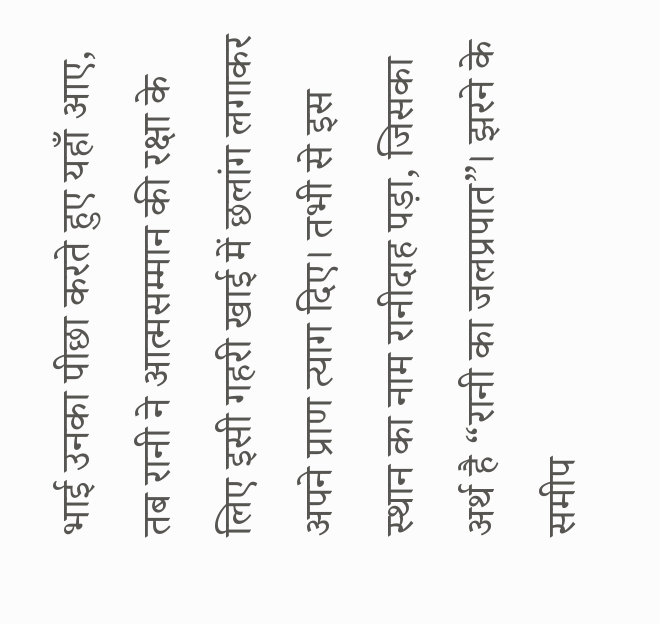भाई उनका पीछा करते हुए यहाँ आए, तब रानी ने आत्मसम्मान की रक्षा के लिए इसी गहरी खाई में छलांग लगाकर अपने प्राण त्याग दिए। तभी से इस स्थान का नाम रानीदाह पड़ा, जिसका अर्थ है “रानी का जलप्रपात”। झरने के समीप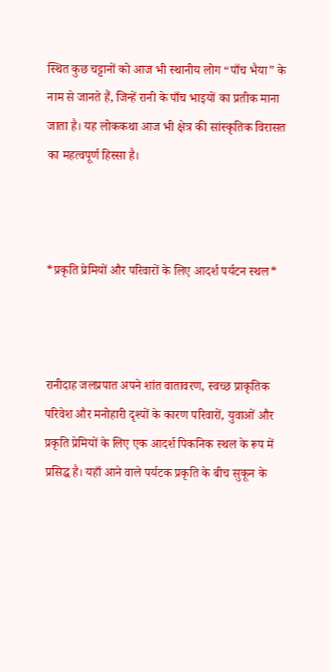स्थित कुछ चट्टानों को आज भी स्थानीय लोग “पाँच भैया” के नाम से जानते हैं, जिन्हें रानी के पाँच भाइयों का प्रतीक माना जाता है। यह लोककथा आज भी क्षेत्र की सांस्कृतिक विरासत का महत्वपूर्ण हिस्सा है।



*प्रकृति प्रेमियों और परिवारों के लिए आदर्श पर्यटन स्थल*



रानीदाह जलप्रपात अपने शांत वातावरण, स्वच्छ प्राकृतिक परिवेश और मनोहारी दृश्यों के कारण परिवारों, युवाओं और प्रकृति प्रेमियों के लिए एक आदर्श पिकनिक स्थल के रूप में प्रसिद्ध है। यहाँ आने वाले पर्यटक प्रकृति के बीच सुकून के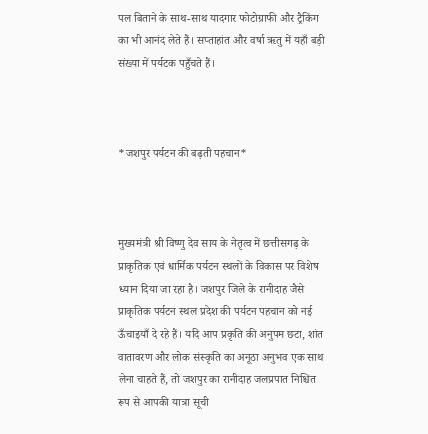पल बिताने के साथ-साथ यादगार फोटोग्राफी और ट्रैकिंग का भी आनंद लेते हैं। सप्ताहांत और वर्षा ऋतु में यहाँ बड़ी संख्या में पर्यटक पहुँचते हैं।



*जशपुर पर्यटन की बढ़ती पहचान*



मुख्यमंत्री श्री विष्णु देव साय के नेतृत्व में छत्तीसगढ़ के प्राकृतिक एवं धार्मिक पर्यटन स्थलों के विकास पर विशेष ध्यान दिया जा रहा है। जशपुर जिले के रानीदाह जैसे प्राकृतिक पर्यटन स्थल प्रदेश की पर्यटन पहचान को नई ऊँचाइयाँ दे रहे हैं। यदि आप प्रकृति की अनुपम छटा, शांत वातावरण और लोक संस्कृति का अनूठा अनुभव एक साथ लेना चाहते हैं, तो जशपुर का रानीदाह जलप्रपात निश्चित रूप से आपकी यात्रा सूची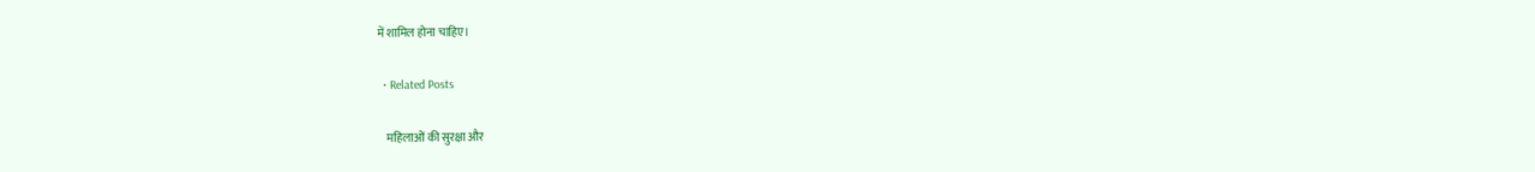में शामिल होना चाहिए।

  • Related Posts

    महिलाओं की सुरक्षा और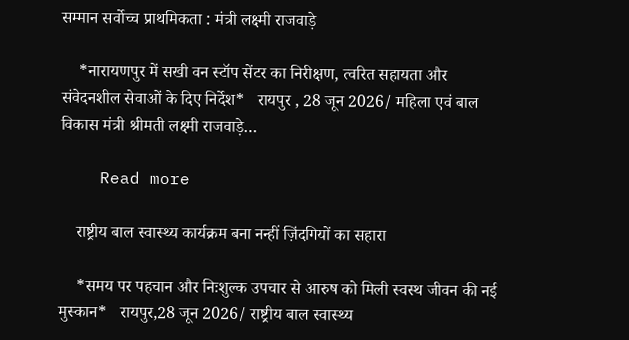सम्मान सर्वोच्च प्राथमिकता : मंत्री लक्ष्मी राजवाड़े

    *नारायणपुर में सखी वन स्टॉप सेंटर का निरीक्षण, त्वरित सहायता और संवेदनशील सेवाओं के दिए निर्देश*   रायपुर , 28 जून 2026/ महिला एवं बाल विकास मंत्री श्रीमती लक्ष्मी राजवाड़े…

    Read more

    राष्ट्रीय बाल स्वास्थ्य कार्यक्रम बना नन्हीं ज़िंदगियों का सहारा

    *समय पर पहचान और निःशुल्क उपचार से आरुष को मिली स्वस्थ जीवन की नई मुस्कान*   रायपुर,28 जून 2026/ राष्ट्रीय बाल स्वास्थ्य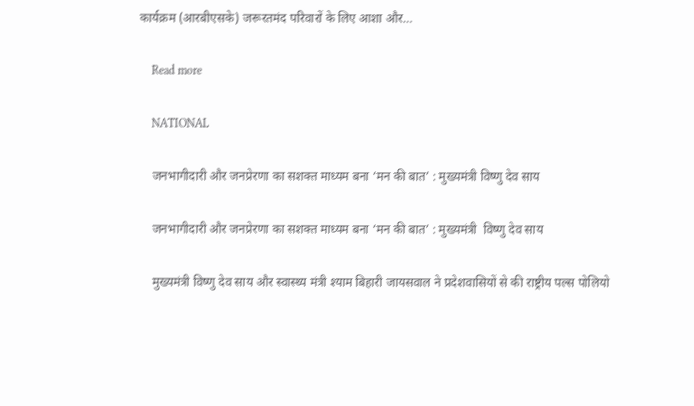कार्यक्रम (आरबीएसके) जरूरतमंद परिवारों के लिए आशा और…

    Read more

    NATIONAL

    जनभागीदारी और जनप्रेरणा का सशक्त माध्यम बना ‘मन की बात’ : मुख्यमंत्री विष्णु देव साय

    जनभागीदारी और जनप्रेरणा का सशक्त माध्यम बना ‘मन की बात’ : मुख्यमंत्री  विष्णु देव साय

    मुख्यमंत्री विष्णु देव साय और स्वास्थ्य मंत्री श्याम बिहारी जायसवाल ने प्रदेशवासियों से की राष्ट्रीय पल्स पोलियो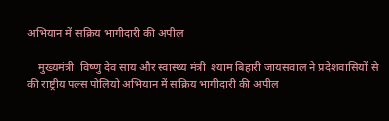अभियान में सक्रिय भागीदारी की अपील

    मुख्यमंत्री  विष्णु देव साय और स्वास्थ्य मंत्री  श्याम बिहारी जायसवाल ने प्रदेशवासियों से की राष्ट्रीय पल्स पोलियो अभियान में सक्रिय भागीदारी की अपील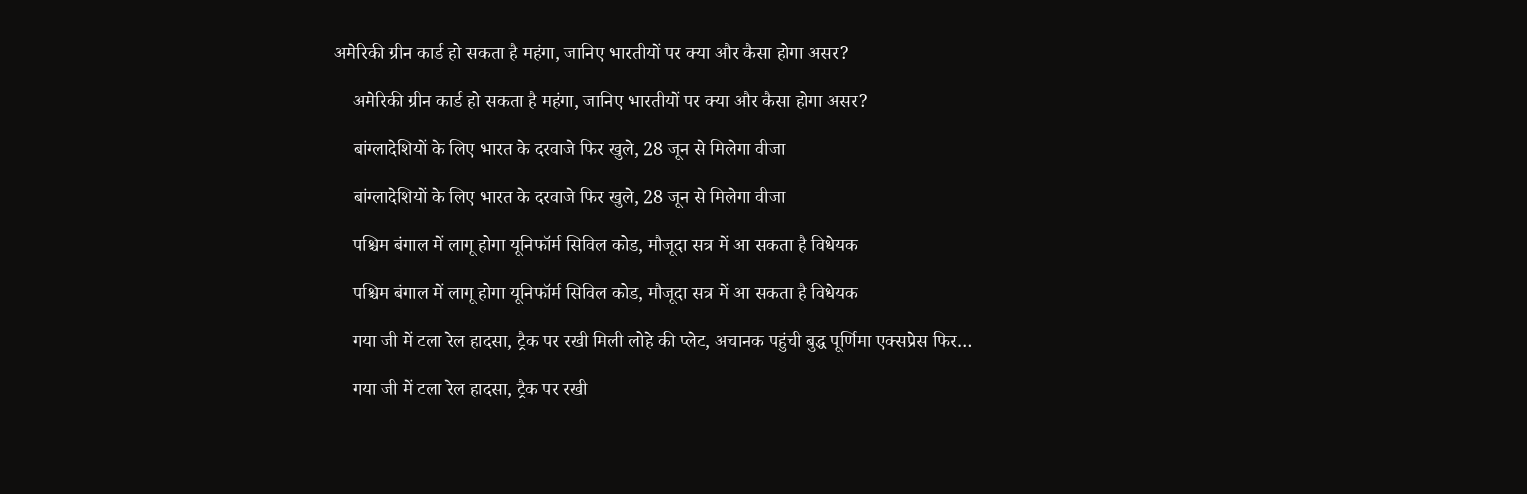अमेरिकी ग्रीन कार्ड हो सकता है महंगा, जानिए भारतीयों पर क्या और कैसा होगा असर?

    अमेरिकी ग्रीन कार्ड हो सकता है महंगा, जानिए भारतीयों पर क्या और कैसा होगा असर?

    बांग्लादेशियों के लिए भारत के दरवाजे फिर खुले, 28 जून से मिलेगा वीजा

    बांग्लादेशियों के लिए भारत के दरवाजे फिर खुले, 28 जून से मिलेगा वीजा

    पश्चिम बंगाल में लागू होगा यूनिफॉर्म सिविल कोड, मौजूदा सत्र में आ सकता है विधेयक

    पश्चिम बंगाल में लागू होगा यूनिफॉर्म सिविल कोड, मौजूदा सत्र में आ सकता है विधेयक

    गया जी में टला रेल हादसा, ट्रैक पर रखी मिली लोहे की प्लेट, अचानक पहुंची बुद्ध पूर्णिमा एक्सप्रेस फिर…

    गया जी में टला रेल हादसा, ट्रैक पर रखी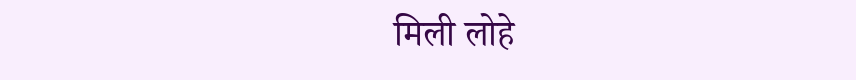मिली लोहे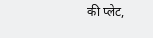की प्लेट,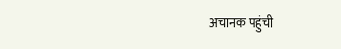अचानक पहुंची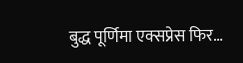बुद्ध पूर्णिमा एक्सप्रेस फिर…